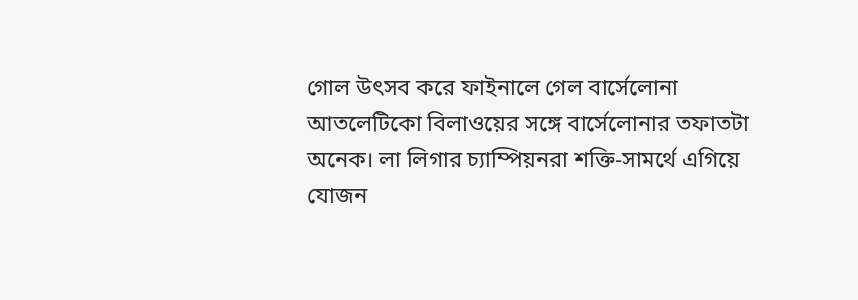গোল উৎসব করে ফাইনালে গেল বার্সেলোনা
আতলেটিকো বিলাওয়ের সঙ্গে বার্সেলোনার তফাতটা অনেক। লা লিগার চ্যাম্পিয়নরা শক্তি-সামর্থে এগিয়ে যোজন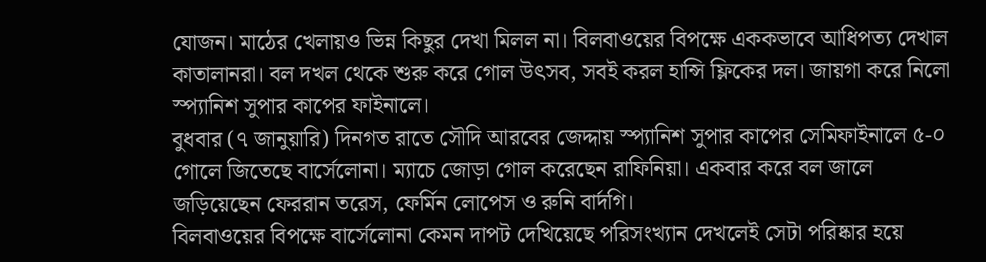যোজন। মাঠের খেলায়ও ভিন্ন কিছুর দেখা মিলল না। বিলবাওয়ের বিপক্ষে এককভাবে আধিপত্য দেখাল কাতালানরা। বল দখল থেকে শুরু করে গোল উৎসব, সবই করল হান্সি ফ্লিকের দল। জায়গা করে নিলো স্প্যানিশ সুপার কাপের ফাইনালে।
বুধবার (৭ জানুয়ারি) দিনগত রাতে সৌদি আরবের জেদ্দায় স্প্যানিশ সুপার কাপের সেমিফাইনালে ৫-০ গোলে জিতেছে বার্সেলোনা। ম্যাচে জোড়া গোল করেছেন রাফিনিয়া। একবার করে বল জালে জড়িয়েছেন ফেররান তরেস, ফের্মিন লোপেস ও রুনি বার্দগি।
বিলবাওয়ের বিপক্ষে বার্সেলোনা কেমন দাপট দেখিয়েছে পরিসংখ্যান দেখলেই সেটা পরিষ্কার হয়ে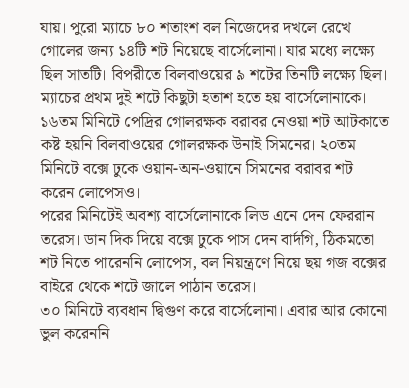যায়। পুরো ম্যাচে ৮০ শতাংশ বল নিজেদের দখলে রেখে গোলের জন্য ১৪টি শট নিয়েছে বার্সেলোনা। যার মধ্যে লক্ষ্যে ছিল সাতটি। বিপরীতে বিলবাওয়ের ৯ শটের তিনটি লক্ষ্যে ছিল।
ম্যাচের প্রথম দুই শটে কিছুটা হতাশ হতে হয় বার্সেলোনাকে। ১৬তম মিনিটে পেদ্রির গোলরক্ষক বরাবর নেওয়া শট আটকাতে কষ্ট হয়নি বিলবাওয়ের গোলরক্ষক উনাই সিমনের। ২০তম মিনিটে বক্সে ঢুকে ওয়ান-অন-ওয়ানে সিমনের বরাবর শট করেন লোপেসও।
পরের মিনিটেই অবশ্য বার্সেলোনাকে লিড এনে দেন ফেররান তরেস। ডান দিক দিয়ে বক্সে ঢুকে পাস দেন বার্দগি, ঠিকমতো শট নিতে পারেননি লোপেস, বল নিয়ন্ত্রণে নিয়ে ছয় গজ বক্সের বাইরে থেকে শটে জালে পাঠান তরেস।
৩০ মিনিটে ব্যবধান দ্বিগুণ করে বার্সেলোনা। এবার আর কোনো ভুল করেননি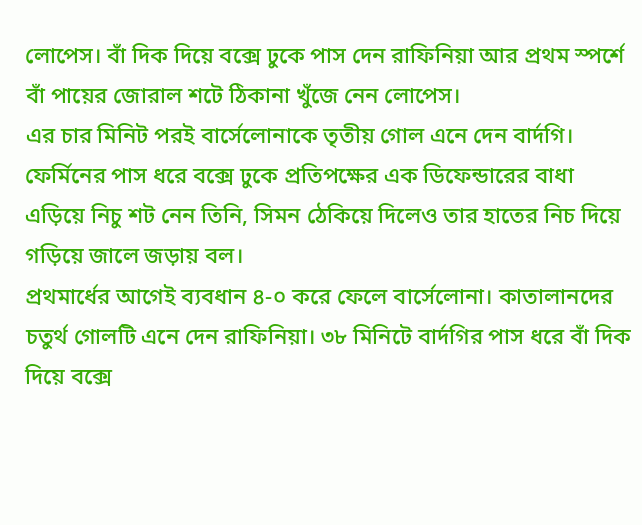লোপেস। বাঁ দিক দিয়ে বক্সে ঢুকে পাস দেন রাফিনিয়া আর প্রথম স্পর্শে বাঁ পায়ের জোরাল শটে ঠিকানা খুঁজে নেন লোপেস।
এর চার মিনিট পরই বার্সেলোনাকে তৃতীয় গোল এনে দেন বার্দগি। ফের্মিনের পাস ধরে বক্সে ঢুকে প্রতিপক্ষের এক ডিফেন্ডারের বাধা এড়িয়ে নিচু শট নেন তিনি, সিমন ঠেকিয়ে দিলেও তার হাতের নিচ দিয়ে গড়িয়ে জালে জড়ায় বল।
প্রথমার্ধের আগেই ব্যবধান ৪-০ করে ফেলে বার্সেলোনা। কাতালানদের চতুর্থ গোলটি এনে দেন রাফিনিয়া। ৩৮ মিনিটে বার্দগির পাস ধরে বাঁ দিক দিয়ে বক্সে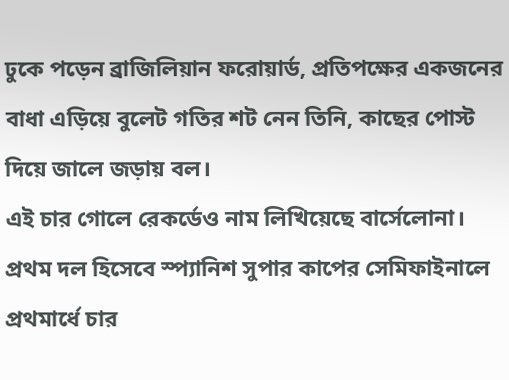ঢুকে পড়েন ব্রাজিলিয়ান ফরোয়ার্ড, প্রতিপক্ষের একজনের বাধা এড়িয়ে বুলেট গতির শট নেন তিনি, কাছের পোস্ট দিয়ে জালে জড়ায় বল।
এই চার গোলে রেকর্ডেও নাম লিখিয়েছে বার্সেলোনা। প্রথম দল হিসেবে স্প্যানিশ সুপার কাপের সেমিফাইনালে প্রথমার্ধে চার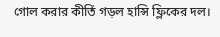গোল করার কীর্তি গড়ল হান্সি ফ্লিকের দল।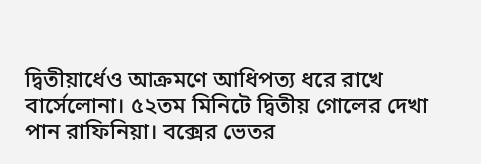দ্বিতীয়ার্ধেও আক্রমণে আধিপত্য ধরে রাখে বার্সেলোনা। ৫২তম মিনিটে দ্বিতীয় গোলের দেখা পান রাফিনিয়া। বক্সের ভেতর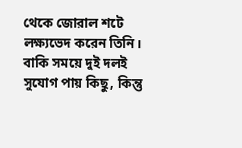থেকে জোরাল শটে লক্ষ্যভেদ করেন তিনি। বাকি সময়ে দুই দলই সুযোগ পায় কিছু, কিন্তু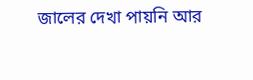জালের দেখা পায়নি আর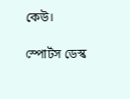কেউ।

স্পোর্টস ডেস্ক